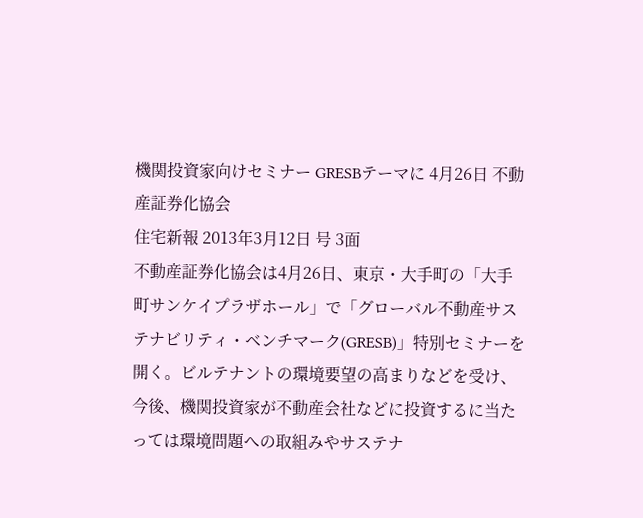機関投資家向けセミナー GRESBテーマに 4月26日 不動産証券化協会
住宅新報 2013年3月12日 号 3面
不動産証券化協会は4月26日、東京・大手町の「大手町サンケイプラザホール」で「グローバル不動産サステナビリティ・ベンチマーク(GRESB)」特別セミナーを開く。ビルテナントの環境要望の高まりなどを受け、今後、機関投資家が不動産会社などに投資するに当たっては環境問題への取組みやサステナ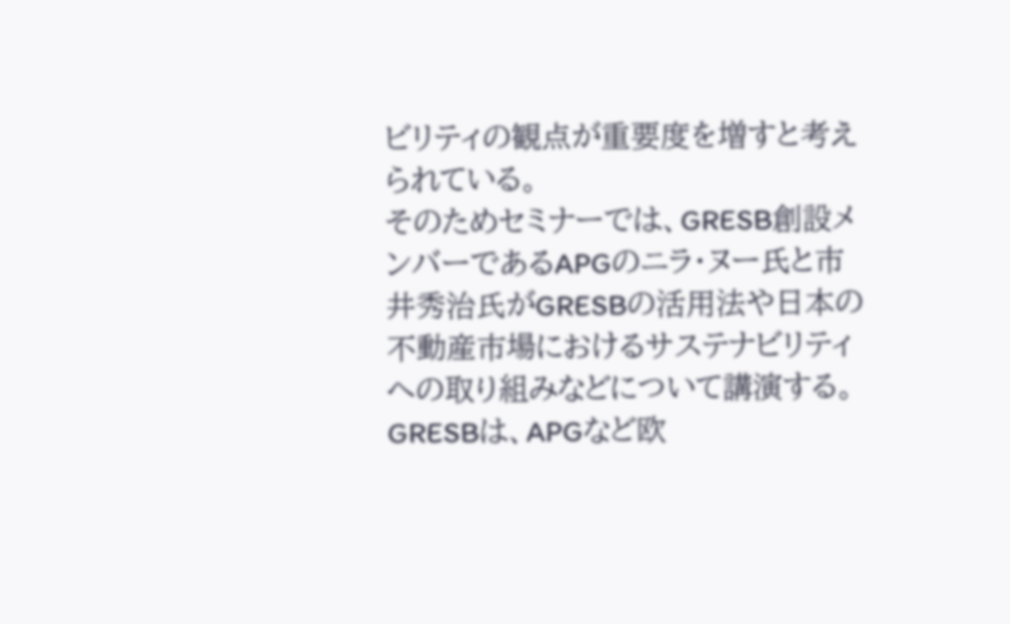ビリティの観点が重要度を増すと考えられている。
そのためセミナーでは、GRESB創設メンバーであるAPGのニラ・ヌー氏と市井秀治氏がGRESBの活用法や日本の不動産市場におけるサステナビリティへの取り組みなどについて講演する。
GRESBは、APGなど欧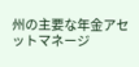州の主要な年金アセットマネージ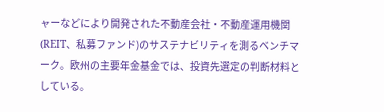ャーなどにより開発された不動産会社・不動産運用機関(REIT、私募ファンド)のサステナビリティを測るベンチマーク。欧州の主要年金基金では、投資先選定の判断材料としている。